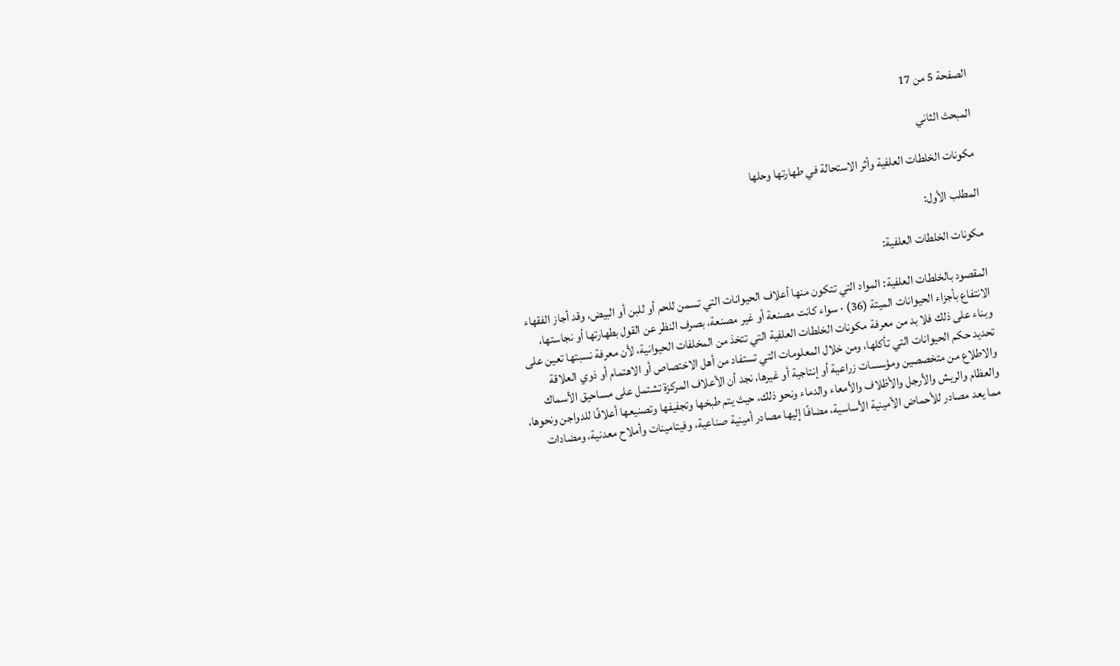الصفحة 5 من 17

المبحث الثاني

مكونات الخلطات العلفية وأثر الاستحالة في طهارتها وحلها

المطلب الأول:

مكونات الخلطات العلفية:

المقصود بالخلطات العلفية: المواد التي تتكون منها أعلاف الحيوانات التي تسمن للحم أو للبن أو البيض، وقد أجاز الفقهاء الانتفاع بأجزاء الحيوانات الميتة (36) · سواء كانت مصنعة أو غير مصنعة، بصرف النظر عن القول بطهارتها أو نجاستها، وبناء على ذلك فلا بد من معرفة مكونات الخلطات العلفية التي تتخذ من المخلفات الحيوانية، لأن معرفة نسبتها تعين على تحديد حكم الحيوانات التي تأكلها، ومن خلال المعلومات التي تستفاد من أهل الاختصاص أو الاهتمام أو ذوي العلاقة والاطلاع من متخصصين ومؤسسات زراعية أو إنتاجية أو غيرها، نجد أن الأعلاف المركزة تشتمل على مساحيق الأسماك والعظام والريش والأرجل والأظلاف والأمعاء والدماء ونحو ذلك، حيث يتم طبخها وتجفيفها وتصنيعها أعلافًا للدواجن ونحوها، مما يعد مصادر للأحماض الأمينية الأساسية، مضافًا إليها مصادر أمينية صناعية، وفيتامينات وأملاح معدنية، ومضادات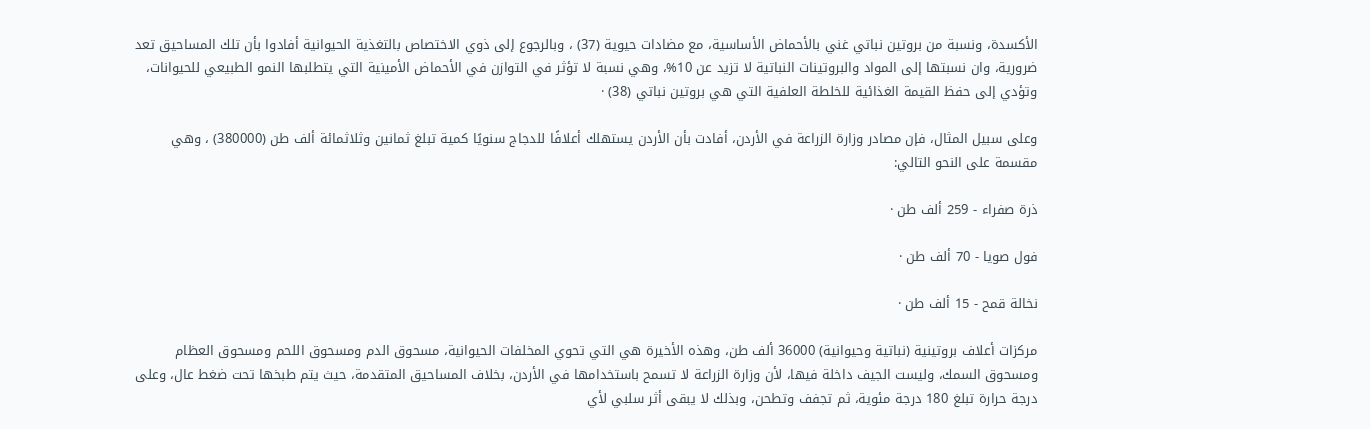الأكسدة، ونسبة من بروتين نباتي غني بالأحماض الأساسية، مع مضادات حيوية (37) ، وبالرجوع إلى ذوي الاختصاص بالتغذية الحيوانية أفادوا بأن تلك المساحيق تعد ضرورية، وان نسبتها إلى المواد والبروتينات النباتية لا تزيد عن 10%، وهي نسبة لا تؤثر في التوازن في الأحماض الأمينية التي يتطلبها النمو الطبيعي للحيوانات، وتؤدي إلى حفظ القيمة الغذائية للخلطة العلفية التي هي بروتين نباتي (38) ·

وعلى سبيل المثال، فإن مصادر وزارة الزراعة في الأردن، أفادت بأن الأردن يستهلك أعلافًا للدجاج سنويًا كمية تبلغ ثمانين وثلاثمائة ألف طن (380000) ، وهي مقسمة على النحو التالي:

ذرة صفراء - 259 ألف طن ·

فول صويا - 70 ألف طن ·

نخالة قمح - 15 ألف طن ·

مركزات أعلاف بروتينية (نباتية وحيوانية) 36000 ألف طن، وهذه الأخيرة هي التي تحوي المخلفات الحيوانية، مسحوق الدم ومسحوق اللحم ومسحوق العظام ومسحوق السمك، وليست الجيف داخلة فيها، لأن وزارة الزراعة لا تسمح باستخدامها في الأردن، بخلاف المساحيق المتقدمة، حيث يتم طبخها تحت ضغط عال، وعلى درجة حرارة تبلغ 180 درجة مئوية، ثم تجفف وتطحن، وبذلك لا يبقى أثر سلبي لأي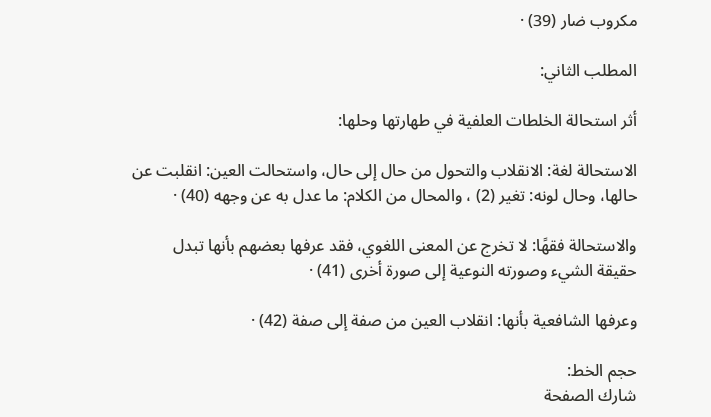مكروب ضار (39) ·

المطلب الثاني:

أثر استحالة الخلطات العلفية في طهارتها وحلها:

الاستحالة لغة: الانقلاب والتحول من حال إلى حال، واستحالت العين: انقلبت عن حالها، وحال لونه: تغير (2) ، والمحال من الكلام: ما عدل به عن وجهه (40) ·

والاستحالة فقهًا: لا تخرج عن المعنى اللغوي، فقد عرفها بعضهم بأنها تبدل حقيقة الشيء وصورته النوعية إلى صورة أخرى (41) ·

وعرفها الشافعية بأنها: انقلاب العين من صفة إلى صفة (42) ·

حجم الخط:
شارك الصفحة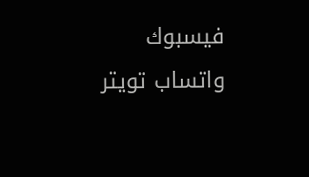فيسبوك واتساب تويتر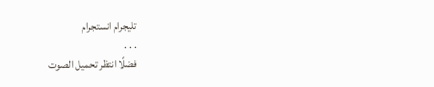تليجرام انستجرام
. . .
فضلًا انتظر تحميل الصوت